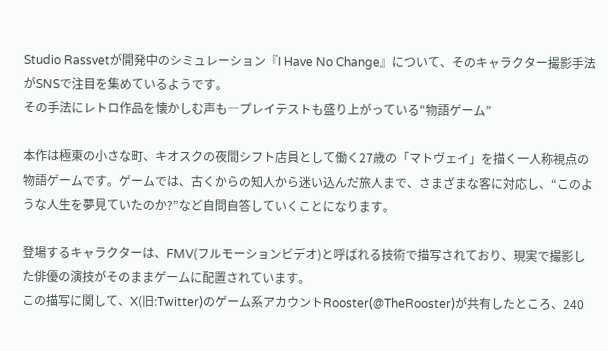Studio Rassvetが開発中のシミュレーション『I Have No Change』について、そのキャラクター撮影手法がSNSで注目を集めているようです。
その手法にレトロ作品を懐かしむ声も―プレイテストも盛り上がっている"物語ゲーム”

本作は極東の小さな町、キオスクの夜間シフト店員として働く27歳の「マトヴェイ」を描く一人称視点の物語ゲームです。ゲームでは、古くからの知人から迷い込んだ旅人まで、さまざまな客に対応し、“このような人生を夢見ていたのか?”など自問自答していくことになります。

登場するキャラクターは、FMV(フルモーションビデオ)と呼ばれる技術で描写されており、現実で撮影した俳優の演技がそのままゲームに配置されています。
この描写に関して、X(旧:Twitter)のゲーム系アカウントRooster(@TheRooster)が共有したところ、240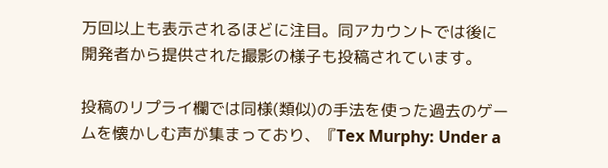万回以上も表示されるほどに注目。同アカウントでは後に開発者から提供された撮影の様子も投稿されています。

投稿のリプライ欄では同様(類似)の手法を使った過去のゲームを懐かしむ声が集まっており、『Tex Murphy: Under a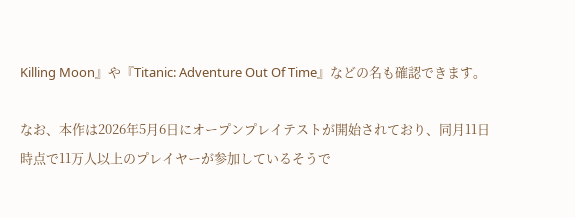Killing Moon』や『Titanic: Adventure Out Of Time』などの名も確認できます。

なお、本作は2026年5月6日にオープンプレイテストが開始されており、同月11日時点で11万人以上のプレイヤーが参加しているそうで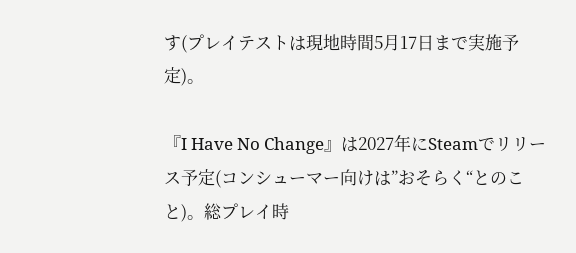す(プレイテストは現地時間5月17日まで実施予定)。

『I Have No Change』は2027年にSteamでリリース予定(コンシューマー向けは”おそらく“とのこと)。総プレイ時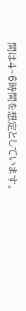間は4~6時間を想定としています。